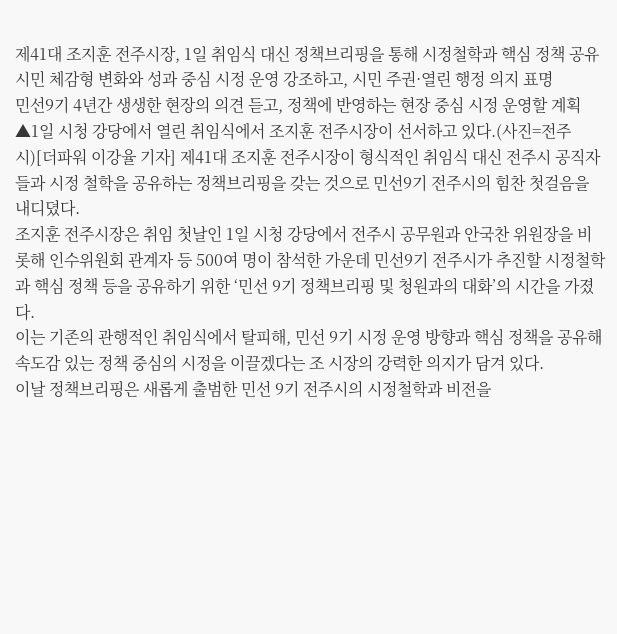제41대 조지훈 전주시장, 1일 취임식 대신 정책브리핑을 통해 시정철학과 핵심 정책 공유
시민 체감형 변화와 성과 중심 시정 운영 강조하고, 시민 주권·열린 행정 의지 표명
민선9기 4년간 생생한 현장의 의견 듣고, 정책에 반영하는 현장 중심 시정 운영할 계획
▲1일 시청 강당에서 열린 취임식에서 조지훈 전주시장이 선서하고 있다.(사진=전주시)[더파워 이강율 기자] 제41대 조지훈 전주시장이 형식적인 취임식 대신 전주시 공직자들과 시정 철학을 공유하는 정책브리핑을 갖는 것으로 민선9기 전주시의 힘찬 첫걸음을 내디뎠다.
조지훈 전주시장은 취임 첫날인 1일 시청 강당에서 전주시 공무원과 안국찬 위원장을 비롯해 인수위원회 관계자 등 500여 명이 참석한 가운데 민선9기 전주시가 추진할 시정철학과 핵심 정책 등을 공유하기 위한 ‘민선 9기 정책브리핑 및 청원과의 대화’의 시간을 가졌다.
이는 기존의 관행적인 취임식에서 탈피해, 민선 9기 시정 운영 방향과 핵심 정책을 공유해 속도감 있는 정책 중심의 시정을 이끌겠다는 조 시장의 강력한 의지가 담겨 있다.
이날 정책브리핑은 새롭게 출범한 민선 9기 전주시의 시정철학과 비전을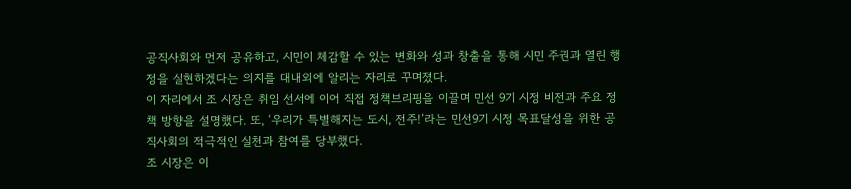공직사회와 먼저 공유하고, 시민이 체감할 수 있는 변화와 성과 창출을 통해 시민 주권과 열린 행정을 실현하겠다는 의지를 대내외에 알리는 자리로 꾸며졌다.
이 자리에서 조 시장은 취임 선서에 이어 직접 정책브리핑을 이끌며 민선 9기 시정 비전과 주요 정책 방향을 설명했다. 또, ‘우리가 특별해지는 도시, 전주!’라는 민선9기 시정 목표달성을 위한 공직사회의 적극적인 실천과 참여를 당부했다.
조 시장은 이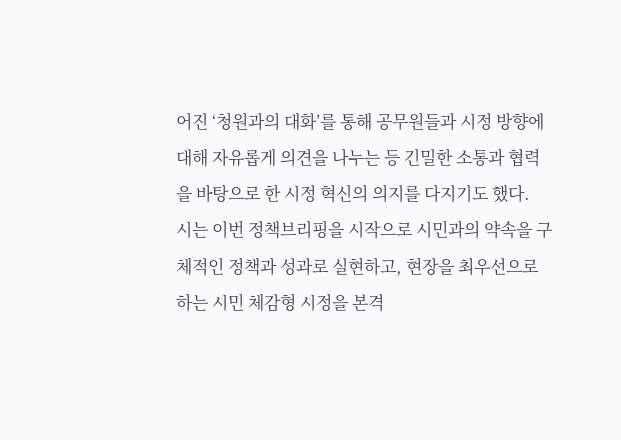어진 ‘청원과의 대화’를 통해 공무원들과 시정 방향에 대해 자유롭게 의견을 나누는 등 긴밀한 소통과 협력을 바탕으로 한 시정 혁신의 의지를 다지기도 했다.
시는 이번 정책브리핑을 시작으로 시민과의 약속을 구체적인 정책과 성과로 실현하고, 현장을 최우선으로 하는 시민 체감형 시정을 본격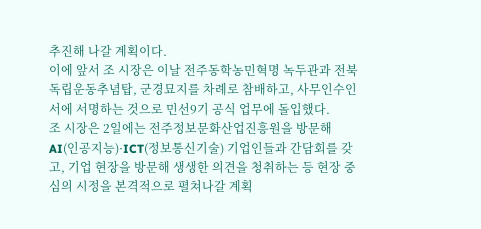추진해 나갈 계획이다.
이에 앞서 조 시장은 이날 전주동학농민혁명 녹두관과 전북독립운동추념탑, 군경묘지를 차례로 참배하고, 사무인수인서에 서명하는 것으로 민선9기 공식 업무에 돌입했다.
조 시장은 2일에는 전주정보문화산업진흥원을 방문해 AI(인공지능)·ICT(정보통신기술) 기업인들과 간담회를 갖고, 기업 현장을 방문해 생생한 의견을 청취하는 등 현장 중심의 시정을 본격적으로 펼쳐나갈 계획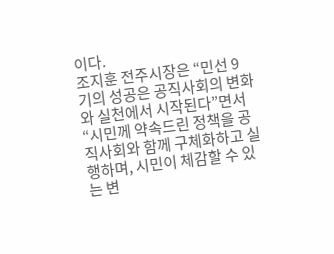이다.
조지훈 전주시장은 “민선 9기의 성공은 공직사회의 변화와 실천에서 시작된다”면서 “시민께 약속드린 정책을 공직사회와 함께 구체화하고 실행하며, 시민이 체감할 수 있는 변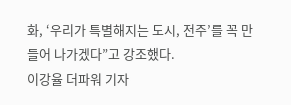화, ‘우리가 특별해지는 도시, 전주’를 꼭 만들어 나가겠다”고 강조했다.
이강율 더파워 기자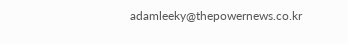adamleeky@thepowernews.co.kr